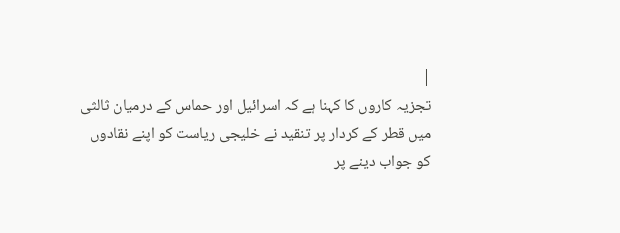|
تجزیہ کاروں کا کہنا ہے کہ اسرائیل اور حماس کے درمیان ثالثی میں قطر کے کردار پر تنقید نے خلیجی ریاست کو اپنے نقادوں کو جواب دینے پر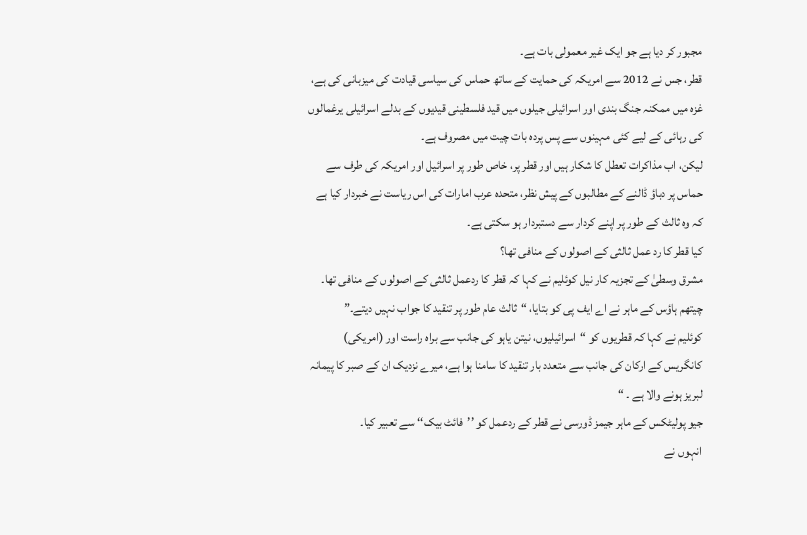مجبور کر دیا ہے جو ایک غیر معمولی بات ہے۔
قطر، جس نے 2012 سے امریکہ کی حمایت کے ساتھ حماس کی سیاسی قیادت کی میزبانی کی ہے، غزہ میں ممکنہ جنگ بندی اور اسرائیلی جیلوں میں قید فلسطینی قیدیوں کے بدلے اسرائیلی یرغمالوں کی رہائی کے لیے کئی مہینوں سے پس پردہ بات چیت میں مصروف ہے۔
لیکن، اب مذاکرات تعطل کا شکار ہیں اور قطر پر، خاص طور پر اسرائیل اور امریکہ کی طرف سے حماس پر دباؤ ڈالنے کے مطالبوں کے پیش نظر، متحدہ عرب امارات کی اس ریاست نے خبردار کیا ہے کہ وہ ثالث کے طور پر اپنے کردار سے دستبردار ہو سکتی ہے۔
کیا قطر کا رد عمل ثالثی کے اصولوں کے منافی تھا؟
مشرق وسطیٰ کے تجزیہ کار نیل کوئلیم نے کہا کہ قطر کا ردعمل ثالثی کے اصولوں کے منافی تھا۔
چیتھم ہاؤس کے ماہر نے اے ایف پی کو بتایا، “ثالث عام طور پر تنقید کا جواب نہیں دیتے۔”
کوئلیم نے کہا کہ قطریوں کو “اسرائیلیوں، نیتن یاہو کی جانب سے براہ راست اور (امریکی) کانگریس کے ارکان کی جانب سے متعدد بار تنقید کا سامنا ہوا ہے، میرے نزدیک ان کے صبر کا پیمانہ لبریز ہونے والا ہے ۔ “
جیو پولیٹکس کے ماہر جیمز ڈورسی نے قطر کے ردعمل کو ’’فائٹ بیک‘‘ سے تعبیر کیا۔
انہوں نے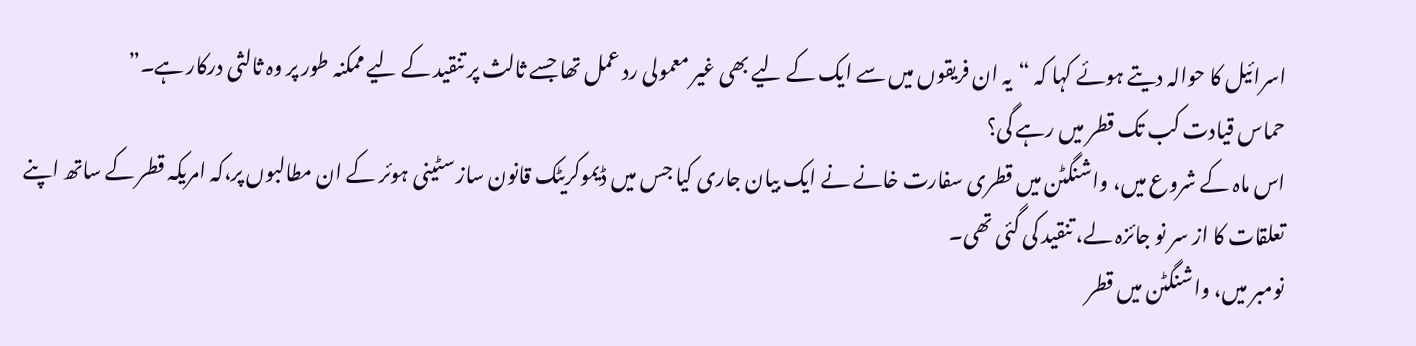اسرائیل کا حوالہ دیتے ہوئے کہا کہ “یہ ان فریقوں میں سے ایک کے لیے بھی غیر معمولی رد عمل تھا جسے ثالث پر تنقید کے لیے ممکنہ طور پر وہ ثالثی درکار ہے۔”
حماس قیادت کب تک قطر میں رہے گی؟
اس ماہ کے شروع میں، واشنگٹن میں قطری سفارت خانے نے ایک بیان جاری کیا جس میں ڈیموکریٹک قانون ساز سٹینی ہوئر کے ان مطالبوں پر،کہ امریکہ قطر کے ساتھ اپنے تعلقات کا از سر نو جائزہ لے، تنقید کی گئی تھی۔
نومبر میں، واشنگٹن میں قطر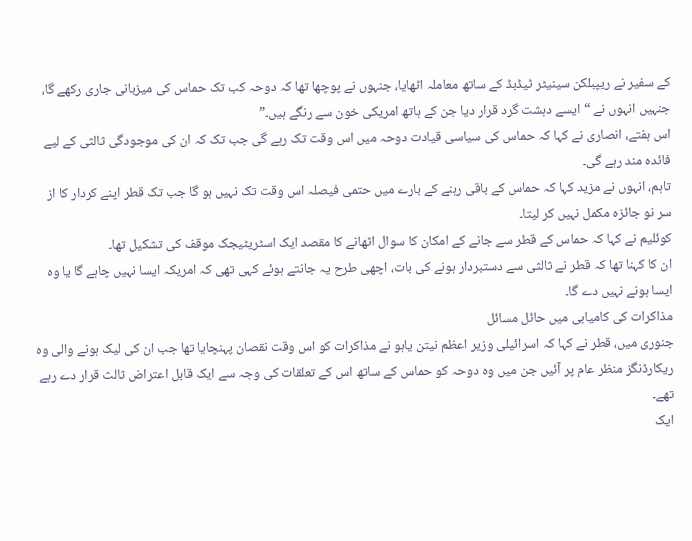کے سفیر نے ریپبلکن سینیٹر ٹیڈبڈ کے ساتھ معاملہ اٹھایا، جنہوں نے پوچھا تھا کہ دوحہ کب تک حماس کی میزبانی جاری رکھے گا، جنہیں انہوں نے “ایسے دہشت گرد قرار دیا جن کے ہاتھ امریکی خون سے رنگے ہیں۔”
اس ہفتے، انصاری نے کہا کہ حماس کی سیاسی قیادت دوحہ میں اس وقت تک رہے گی جب تک کہ ان کی موجودگی ثالثی کے لیے فائدہ مند رہے گی۔
تاہم، انہوں نے مزید کہا کہ حماس کے باقی رہنے کے بارے میں حتمی فیصلہ اس وقت تک نہیں ہو گا جب تک قطر اپنے کردار کا از سر نو جائزہ مکمل نہیں کر لیتا۔
کوئلیم نے کہا کہ حماس کے قطر سے جانے کے امکان کا سوال اٹھانے کا مقصد ایک اسٹریٹیجک موقف کی تشکیل تھا۔
ان کا کہنا تھا کہ قطر نے ثالثی سے دستبردار ہونے کی بات، اچھی طرح یہ جانتے ہوئے کہی تھی کہ امریکہ ایسا نہیں چاہے گا یا وہ ایسا ہونے نہیں دے گا۔
مذاکرات کی کامیابی میں حائل مسائل
جنوری میں، قطر نے کہا کہ اسرائیلی وزیر اعظم نیتن یاہو نے مذاکرات کو اس وقت نقصان پہنچایا تھا جب ان کی لیک ہونے والی وہ ریکارڈنگز منظر عام پر آئیں جن میں وہ دوحہ کو حماس کے ساتھ اس کے تعلقات کی وجہ سے ایک قابل اعتراض ثالث قرار دے رہے تھے۔
ایک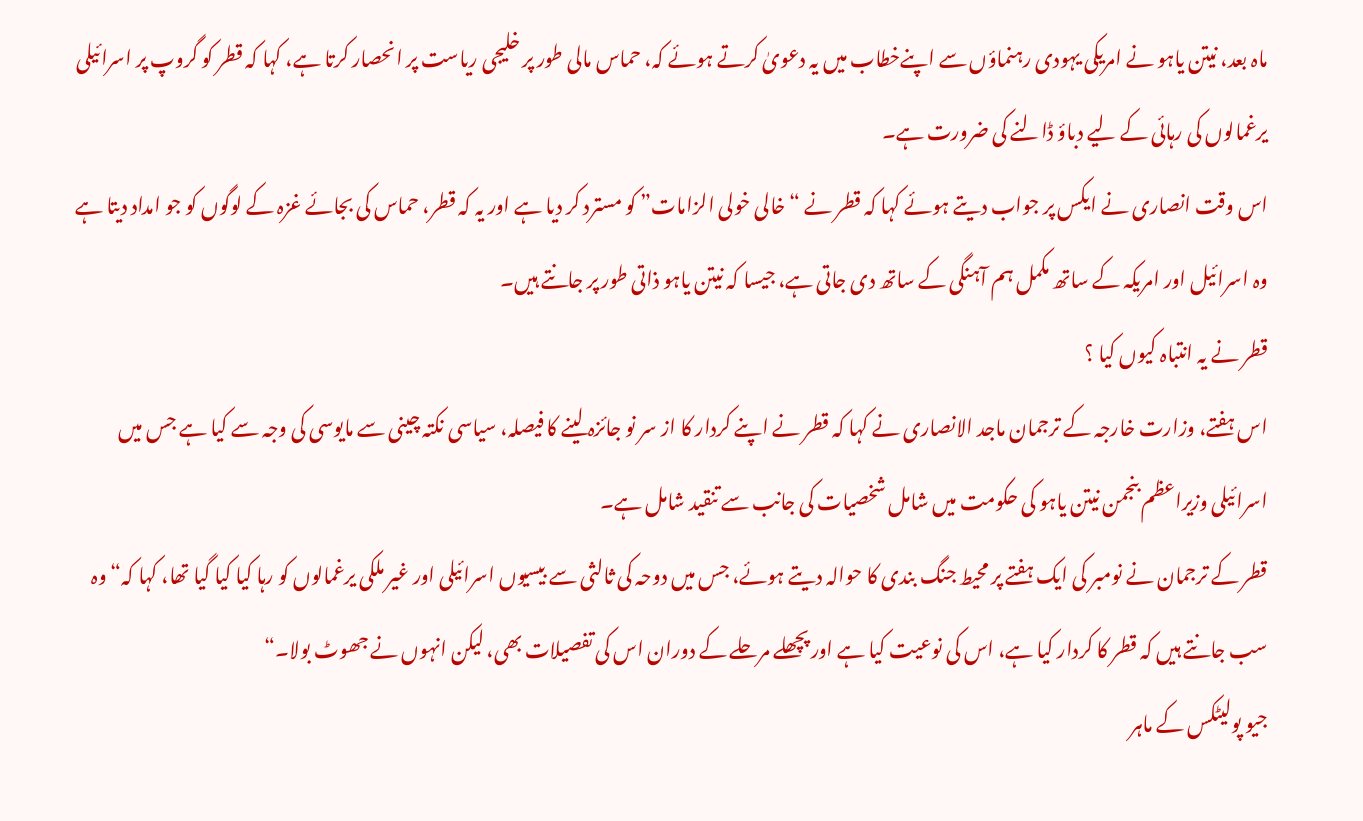ماہ بعد، نیتن یاہو نے امریکی یہودی رہنماؤں سے اپنےخطاب میں یہ دعویٰ کرتے ہوئے کہ، حماس مالی طور پر خلیجی ریاست پر انحصار کرتا ہے، کہا کہ قطر کو گروپ پر اسرائیلی یرغمالوں کی رہائی کے لیے دباؤ ڈالنے کی ضرورت ہے۔
اس وقت انصاری نے ایکس پر جواب دیتے ہوئے کہا کہ قطر نے “خالی خولی الزامات” کو مسترد کر دیا ہے اور یہ کہ قطر، حماس کی بجائے غزہ کے لوگوں کو جو امداد دیتا ہے وہ اسرائیل اور امریکہ کے ساتھ مکمل ہم آہنگی کے ساتھ دی جاتی ہے، جیسا کہ نیتن یاہو ذاتی طور پر جانتے ہیں۔
قطر نے یہ انتباہ کیوں کیا ؟
اس ہفتے، وزارت خارجہ کے ترجمان ماجد الانصاری نے کہا کہ قطر نے اپنے کردار کا از سر نو جائزہ لینے کا فیصلہ، سیاسی نکتہ چینی سے مایوسی کی وجہ سے کیا ہے جس میں اسرائیلی وزیراعظم بنجمن نیتن یاہو کی حکومت میں شامل شخصیات کی جانب سے تنقید شامل ہے۔
قطر کے ترجمان نے نومبر کی ایک ہفتے پر محیط جنگ بندی کا حوالہ دیتے ہوئے، جس میں دوحہ کی ثالثی سے بیسیوں اسرائیلی اور غیر ملکی یرغمالوں کو رہا کیا کیا گیا تھا، کہا کہ“ وہ سب جانتے ہیں کہ قطر کا کردار کیا ہے، اس کی نوعیت کیا ہے اور پچھلے مرحلے کے دوران اس کی تفصیلات بھی، لیکن انہوں نے جھوٹ بولا۔“
جیو پولیٹکس کے ماہر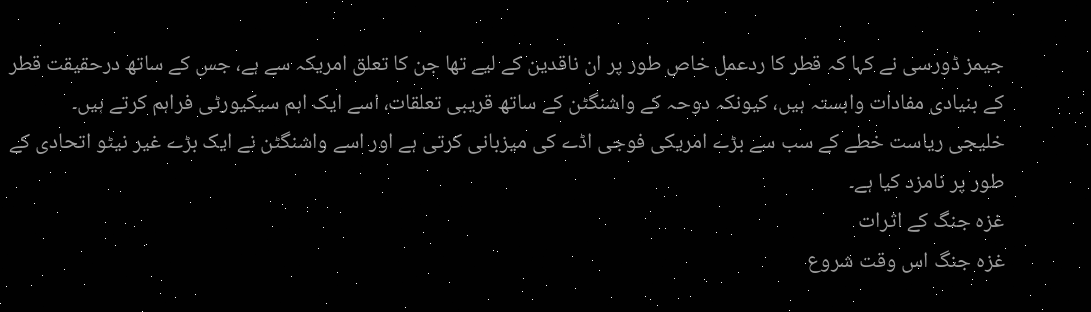جیمز ڈورسی نے کہا کہ قطر کا ردعمل خاص طور پر ان ناقدین کے لیے تھا جن کا تعلق امریکہ سے ہے، جس کے ساتھ درحقیقت قطر کے بنیادی مفادات وابستہ ہیں، کیونکہ دوحہ کے واشنگٹن کے ساتھ قریبی تعلقات، اسے ایک اہم سیکیورٹی فراہم کرتے ہیں۔
خلیجی ریاست خطے کے سب سے بڑے امریکی فوجی اڈے کی میزبانی کرتی ہے اور اسے واشنگٹن نے ایک بڑے غیر نیٹو اتحادی کے طور پر نامزد کیا ہے۔
غزہ جنگ کے اثرات
غزہ جنگ اس وقت شروع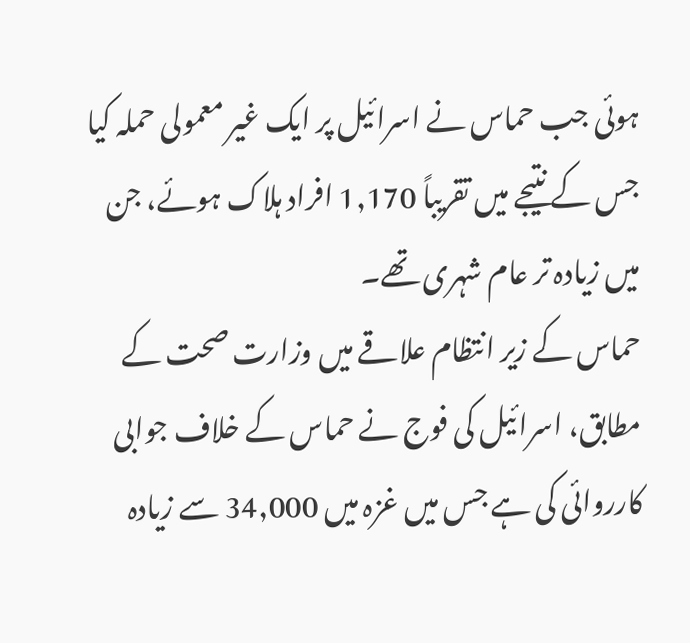ہوئی جب حماس نے اسرائیل پر ایک غیر معمولی حملہ کیا جس کے نتیجے میں تقریباً 1,170 افراد ہلاک ہوئے، جن میں زیادہ تر عام شہری تھے۔
حماس کے زیر انتظام علاقے میں وزارت صحت کے مطابق، اسرائیل کی فوج نے حماس کے خلاف جوابی کارروائی کی ہے جس میں غزہ میں 34,000 سے زیادہ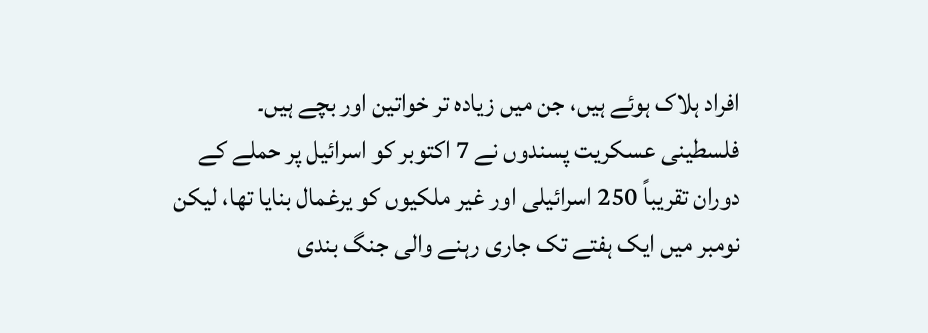افراد ہلاک ہوئے ہیں، جن میں زیادہ تر خواتین اور بچے ہیں۔
فلسطینی عسکریت پسندوں نے 7 اکتوبر کو اسرائیل پر حملے کے دوران تقریباً 250 اسرائیلی اور غیر ملکیوں کو یرغمال بنایا تھا، لیکن نومبر میں ایک ہفتے تک جاری رہنے والی جنگ بندی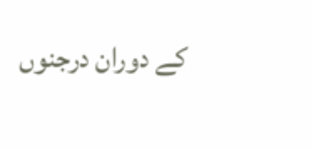کے دوران درجنوں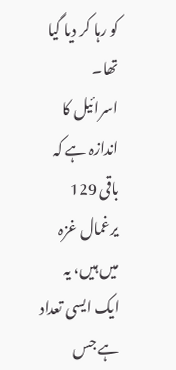کو رہا کر دیا گیا تھا۔
اسرائیل کا اندازہ ہے کہ باقی 129 یرغمال غزہ میں ہیں، یہ ایک ایسی تعداد ہے جس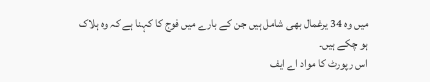میں وہ 34 یرغمال بھی شامل ہیں جن کے بارے میں فوج کا کہنا ہے کہ وہ ہلاک ہو چکے ہیں۔
اس رپورٹ کا مواد اے ایف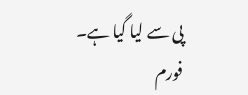پی سے لیا گیا ہے۔
فورم